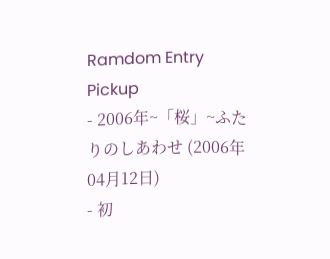Ramdom Entry Pickup
- 2006年~「桜」~ふたりのしあわせ (2006年04月12日)
- 初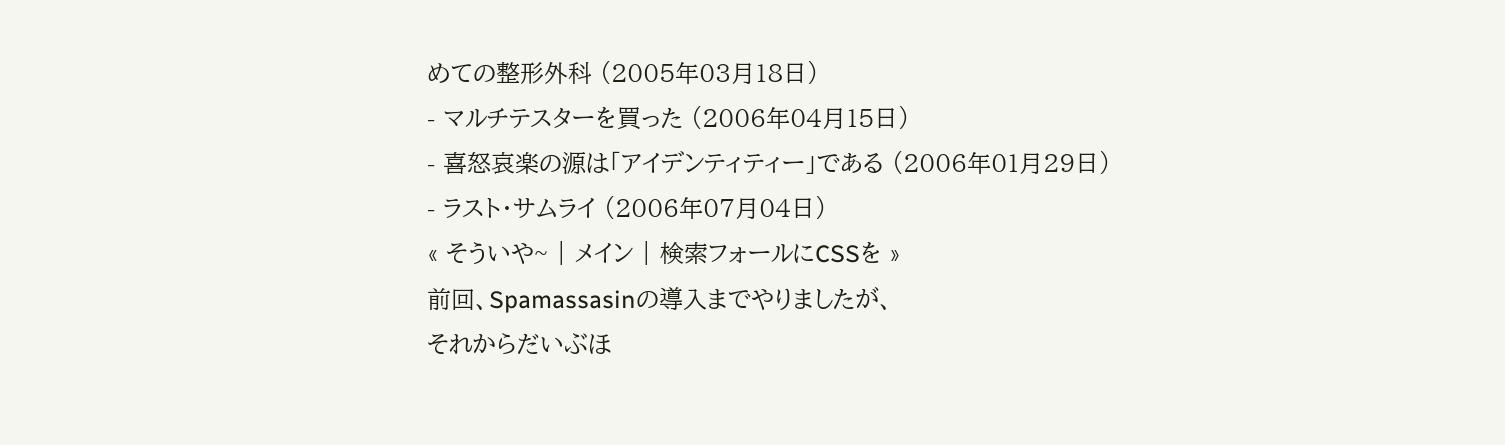めての整形外科 (2005年03月18日)
- マルチテスターを買った (2006年04月15日)
- 喜怒哀楽の源は「アイデンティティー」である (2006年01月29日)
- ラスト・サムライ (2006年07月04日)
« そういや~ | メイン | 検索フォールにCSSを »
前回、Spamassasinの導入までやりましたが、
それからだいぶほ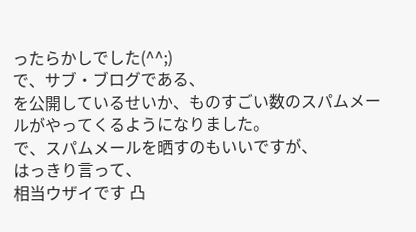ったらかしでした(^^;)
で、サブ・ブログである、
を公開しているせいか、ものすごい数のスパムメールがやってくるようになりました。
で、スパムメールを晒すのもいいですが、
はっきり言って、
相当ウザイです 凸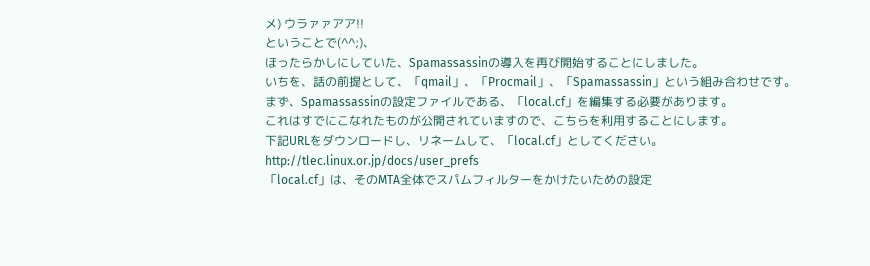メ) ウラァァアア!!
ということで(^^;)、
ほったらかしにしていた、Spamassassinの導入を再び開始することにしました。
いちを、話の前提として、「qmail」、「Procmail」、「Spamassassin」という組み合わせです。
まず、Spamassassinの設定ファイルである、「local.cf」を編集する必要があります。
これはすでにこなれたものが公開されていますので、こちらを利用することにします。
下記URLをダウンロードし、リネームして、「local.cf」としてください。
http://tlec.linux.or.jp/docs/user_prefs
「local.cf」は、そのMTA全体でスパムフィルターをかけたいための設定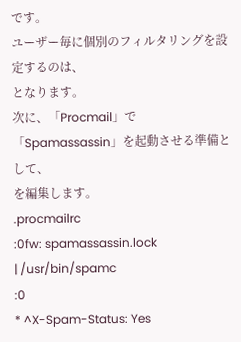です。
ユーザー毎に個別のフィルタリングを設定するのは、
となります。
次に、「Procmail」で「Spamassassin」を起動させる準備として、
を編集します。
.procmailrc
:0fw: spamassassin.lock
| /usr/bin/spamc
:0
* ^X-Spam-Status: Yes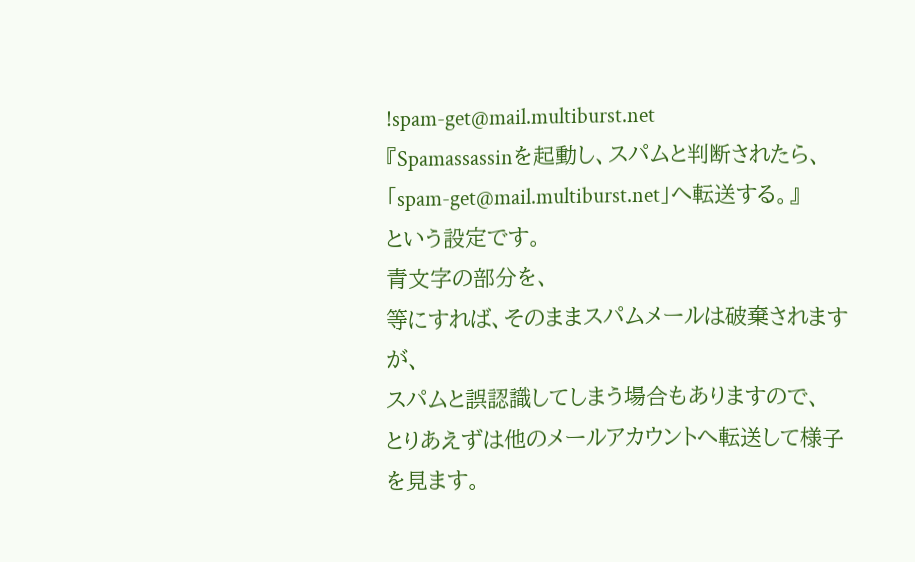!spam-get@mail.multiburst.net
『Spamassassinを起動し、スパムと判断されたら、
「spam-get@mail.multiburst.net」へ転送する。』
という設定です。
青文字の部分を、
等にすれば、そのままスパムメールは破棄されますが、
スパムと誤認識してしまう場合もありますので、
とりあえずは他のメールアカウントへ転送して様子を見ます。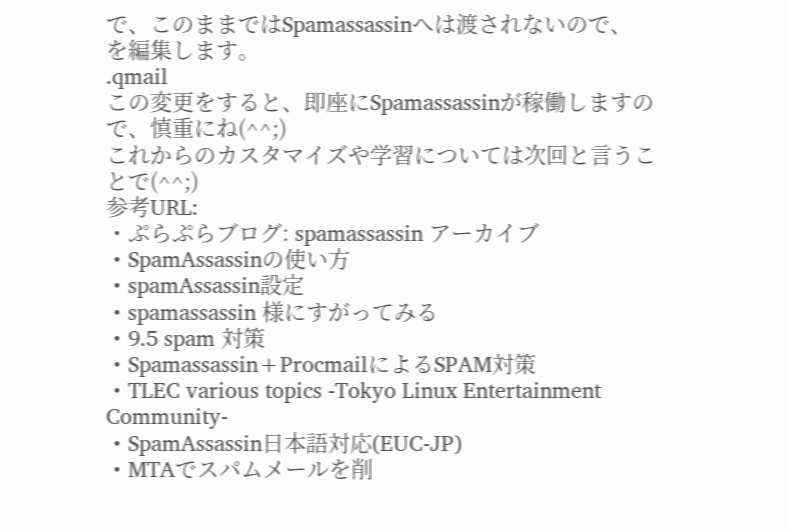で、このままではSpamassassinへは渡されないので、
を編集します。
.qmail
この変更をすると、即座にSpamassassinが稼働しますので、慎重にね(^^;)
これからのカスタマイズや学習については次回と言うことで(^^;)
参考URL:
・ぷらぷらブログ: spamassassin アーカイブ
・SpamAssassinの使い方
・spamAssassin設定
・spamassassin 様にすがってみる
・9.5 spam 対策
・Spamassassin+ProcmailによるSPAM対策
・TLEC various topics -Tokyo Linux Entertainment Community-
・SpamAssassin日本語対応(EUC-JP)
・MTAでスパムメールを削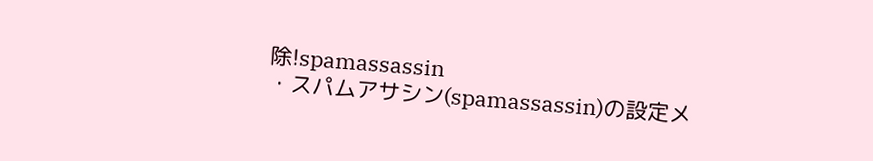除!spamassassin
・スパムアサシン(spamassassin)の設定メ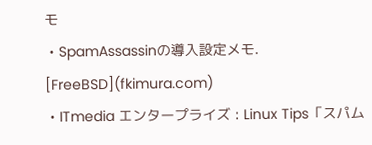モ
・SpamAssassinの導入設定メモ. [FreeBSD](fkimura.com)
・ITmedia エンタープライズ : Linux Tips「スパム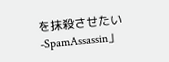を抹殺させたい-SpamAssassin」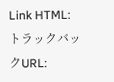Link HTML:
トラックバックURL: